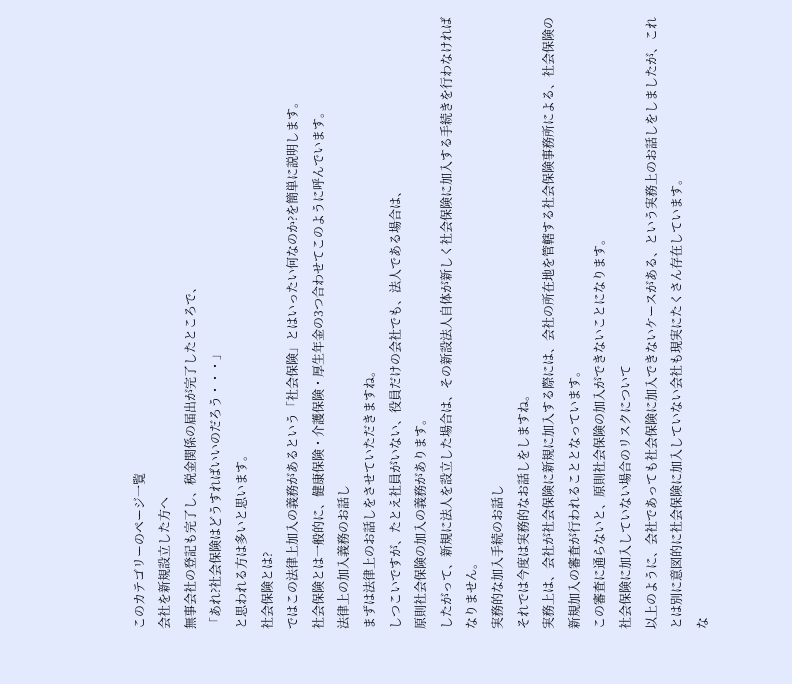このカテゴリーのページ一覧
会社を新規設立した方へ
無事会社の登記も完了し、税金関係の届出が完了したところで、
「あれ?社会保険はどうすればいいのだろう・・・」
と思われる方は多いと思います。
社会保険とは?
ではこの法律上加入の義務があるという「社会保険」とはいったい何なのか?を簡単に説明します。
社会保険とは一般的に、健康保険・介護保険・厚生年金の3つ合わせてこのように呼んでいます。
法律上の加入義務のお話し
まずは法律上のお話しをさせていただきますね。
しつこいですが、たとえ社員がいない、役員だけの会社でも、法人である場合は、
原則社会保険の加入の義務があります。
したがって、新規に法人を設立した場合は、その新設法人自体が新しく社会保険に加入する手続きを行わなければなりません。
実務的な加入手続のお話し
それでは今度は実務的なお話しをしますね。
実務上は、会社が社会保険に新規に加入する際には、会社の所在地を管轄する社会保険事務所による、社会保険の新規加入の審査が行われることとなっています。
この審査に通らないと、原則社会保険の加入ができないことになります。
社会保険に加入していない場合のリスクについて
以上のように、会社であっても社会保険に加入できないケースがある、という実務上のお話しをしましたが、これとは別に意図的に社会保険に加入していない会社も現実にたくさん存在しています。
な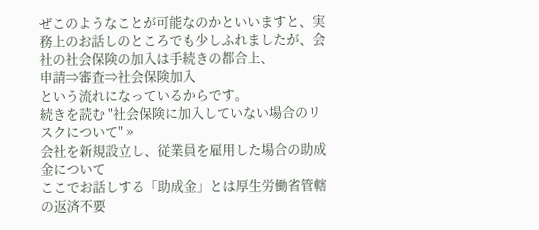ぜこのようなことが可能なのかといいますと、実務上のお話しのところでも少しふれましたが、会社の社会保険の加入は手続きの都合上、
申請⇒審査⇒社会保険加入
という流れになっているからです。
続きを読む "社会保険に加入していない場合のリスクについて" »
会社を新規設立し、従業員を雇用した場合の助成金について
ここでお話しする「助成金」とは厚生労働省管轄の返済不要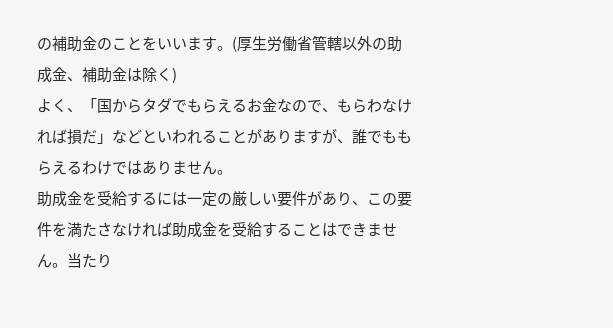の補助金のことをいいます。(厚生労働省管轄以外の助成金、補助金は除く)
よく、「国からタダでもらえるお金なので、もらわなければ損だ」などといわれることがありますが、誰でももらえるわけではありません。
助成金を受給するには一定の厳しい要件があり、この要件を満たさなければ助成金を受給することはできません。当たり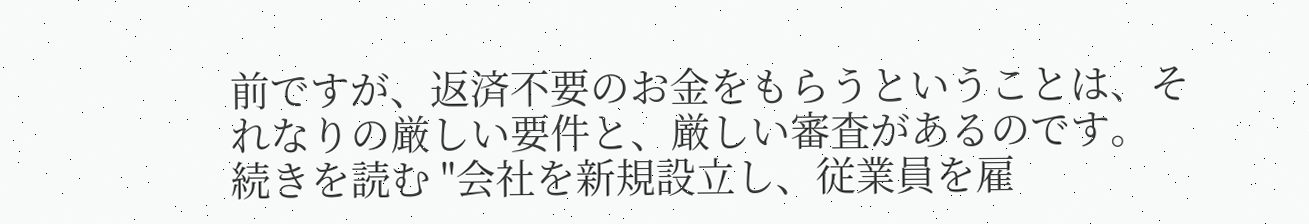前ですが、返済不要のお金をもらうということは、それなりの厳しい要件と、厳しい審査があるのです。
続きを読む "会社を新規設立し、従業員を雇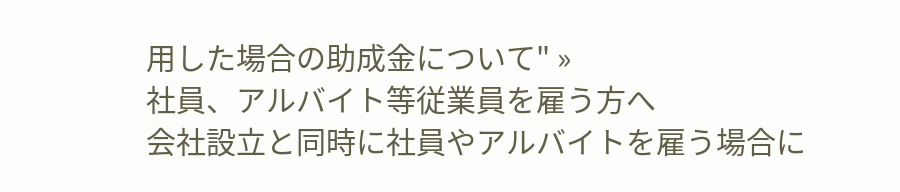用した場合の助成金について" »
社員、アルバイト等従業員を雇う方へ
会社設立と同時に社員やアルバイトを雇う場合に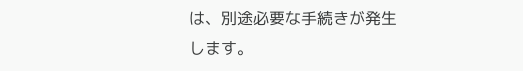は、別途必要な手続きが発生します。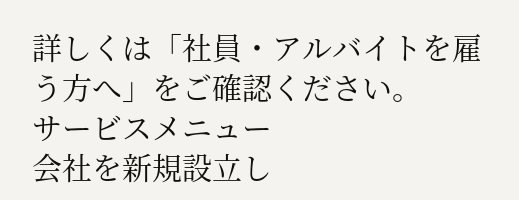詳しくは「社員・アルバイトを雇う方へ」をご確認ください。
サービスメニュー
会社を新規設立し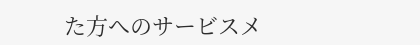た方へのサービスメ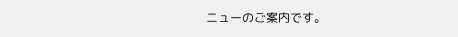ニューのご案内です。